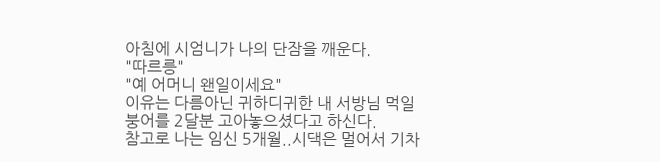아침에 시엄니가 나의 단잠을 깨운다.
"따르릉"
"예 어머니 왠일이세요"
이유는 다름아닌 귀하디귀한 내 서방님 먹일
붕어를 2달분 고아놓으셨다고 하신다.
참고로 나는 임신 5개월..시댁은 멀어서 기차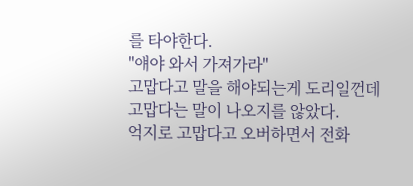를 타야한다.
"얘야 와서 가져가라"
고맙다고 말을 해야되는게 도리일껀데
고맙다는 말이 나오지를 않았다.
억지로 고맙다고 오버하면서 전화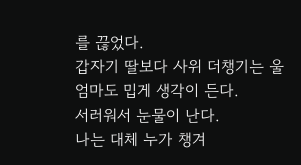를 끊었다.
갑자기 딸보다 사위 더챙기는 울엄마도 밉게 생각이 든다.
서러워서 눈물이 난다.
나는 대체 누가 챙겨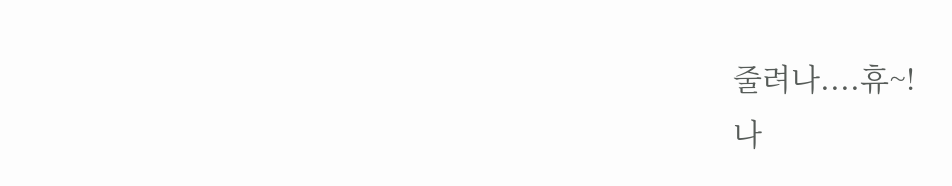줄려나....휴~!
나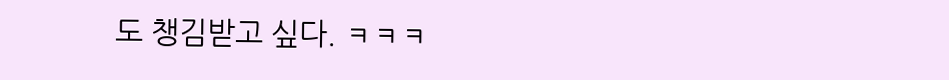도 챙김받고 싶다. ㅋㅋㅋ